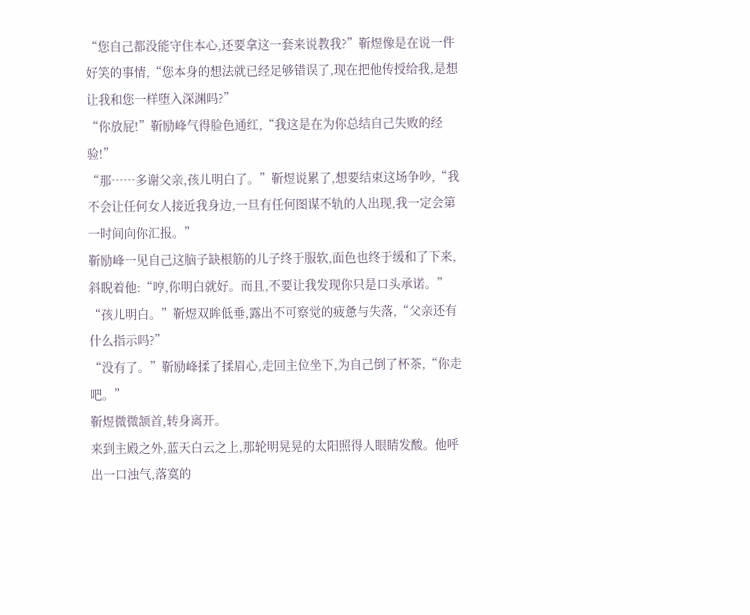“您自己都没能守住本心,还要拿这一套来说教我?”靳煜像是在说一件好笑的事情,“您本身的想法就已经足够错误了,现在把他传授给我,是想让我和您一样堕入深渊吗?”
“你放屁!”靳励峰气得脸色通红,“我这是在为你总结自己失败的经验!”
“那……多谢父亲,孩儿明白了。”靳煜说累了,想要结束这场争吵,“我不会让任何女人接近我身边,一旦有任何图谋不轨的人出现,我一定会第一时间向你汇报。”
靳励峰一见自己这脑子缺根筋的儿子终于服软,面色也终于缓和了下来,斜睨着他:“哼,你明白就好。而且,不要让我发现你只是口头承诺。”
“孩儿明白。”靳煜双眸低垂,露出不可察觉的疲惫与失落,“父亲还有什么指示吗?”
“没有了。”靳励峰揉了揉眉心,走回主位坐下,为自己倒了杯茶,“你走吧。”
靳煜微微颔首,转身离开。
来到主殿之外,蓝天白云之上,那轮明晃晃的太阳照得人眼睛发酸。他呼出一口浊气,落寞的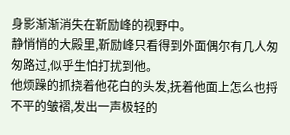身影渐渐消失在靳励峰的视野中。
静悄悄的大殿里,靳励峰只看得到外面偶尔有几人匆匆路过,似乎生怕打扰到他。
他烦躁的抓挠着他花白的头发,抚着他面上怎么也捋不平的皱褶,发出一声极轻的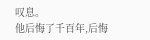叹息。
他后悔了千百年,后悔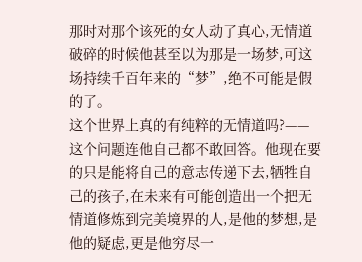那时对那个该死的女人动了真心,无情道破碎的时候他甚至以为那是一场梦,可这场持续千百年来的“梦”,绝不可能是假的了。
这个世界上真的有纯粹的无情道吗?——这个问题连他自己都不敢回答。他现在要的只是能将自己的意志传递下去,牺牲自己的孩子,在未来有可能创造出一个把无情道修炼到完美境界的人,是他的梦想,是他的疑虑,更是他穷尽一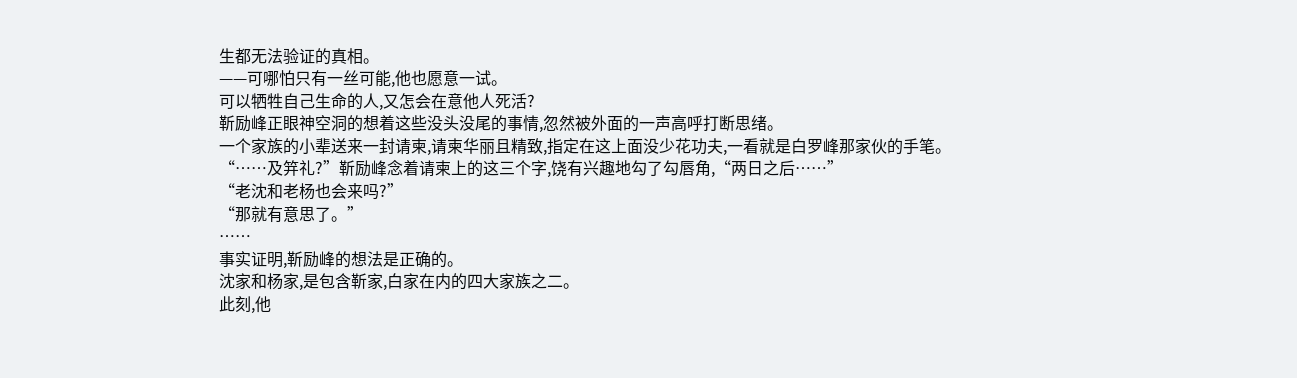生都无法验证的真相。
——可哪怕只有一丝可能,他也愿意一试。
可以牺牲自己生命的人,又怎会在意他人死活?
靳励峰正眼神空洞的想着这些没头没尾的事情,忽然被外面的一声高呼打断思绪。
一个家族的小辈送来一封请柬,请柬华丽且精致,指定在这上面没少花功夫,一看就是白罗峰那家伙的手笔。
“……及笄礼?”靳励峰念着请柬上的这三个字,饶有兴趣地勾了勾唇角,“两日之后……”
“老沈和老杨也会来吗?”
“那就有意思了。”
……
事实证明,靳励峰的想法是正确的。
沈家和杨家,是包含靳家,白家在内的四大家族之二。
此刻,他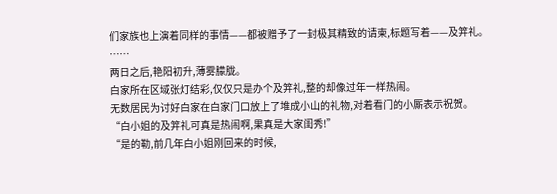们家族也上演着同样的事情——都被赠予了一封极其精致的请柬,标题写着——及笄礼。
……
两日之后,艳阳初升,薄雾朦胧。
白家所在区域张灯结彩,仅仅只是办个及笄礼,整的却像过年一样热闹。
无数居民为讨好白家在白家门口放上了堆成小山的礼物,对着看门的小厮表示祝贺。
“白小姐的及笄礼可真是热闹啊,果真是大家闺秀!”
“是的勒,前几年白小姐刚回来的时候,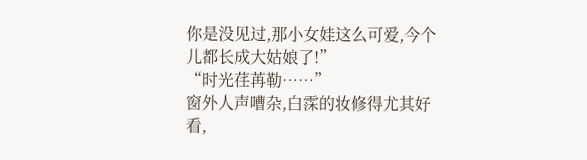你是没见过,那小女娃这么可爱,今个儿都长成大姑娘了!”
“时光荏苒勒……”
窗外人声嘈杂,白霂的妆修得尤其好看,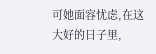可她面容忧虑,在这大好的日子里,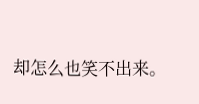却怎么也笑不出来。